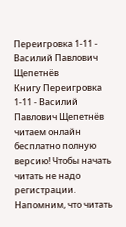Переигровка 1-11 - Василий Павлович Щепетнёв
Книгу Переигровка 1-11 - Василий Павлович Щепетнёв читаем онлайн бесплатно полную версию! Чтобы начать читать не надо регистрации. Напомним, что читать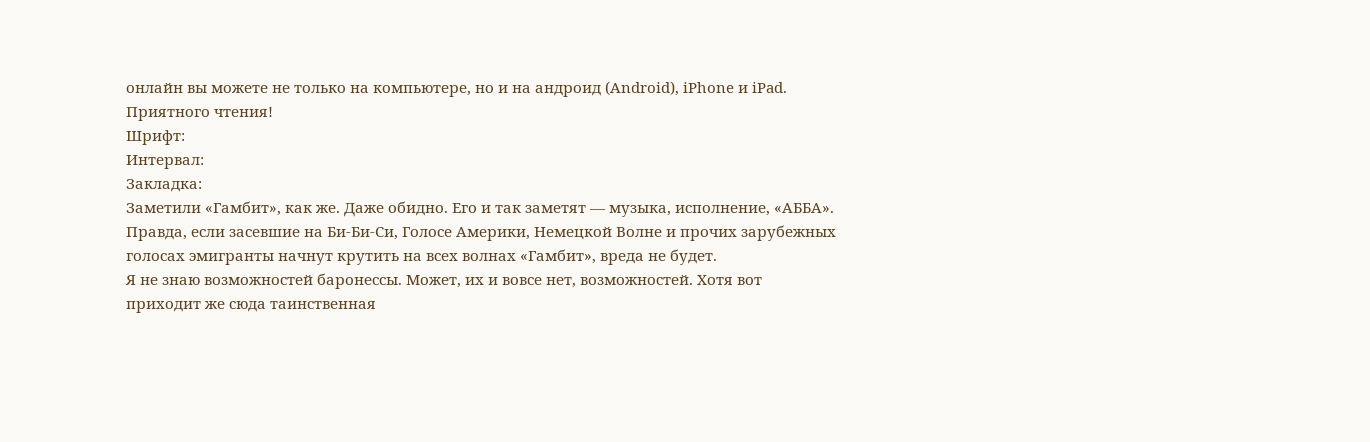онлайн вы можете не только на компьютере, но и на андроид (Android), iPhone и iPad. Приятного чтения!
Шрифт:
Интервал:
Закладка:
Заметили «Гамбит», как же. Даже обидно. Его и так заметят — музыка, исполнение, «АББА». Правда, если засевшие на Би-Би-Си, Голосе Америки, Немецкой Волне и прочих зарубежных голосах эмигранты начнут крутить на всех волнах «Гамбит», вреда не будет.
Я не знаю возможностей баронессы. Может, их и вовсе нет, возможностей. Хотя вот приходит же сюда таинственная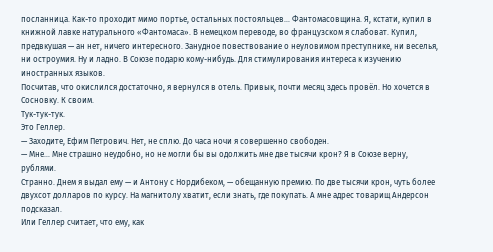посланница. Как-то проходит мимо портье, остальных постояльцев… Фантомасовщина. Я, кстати, купил в книжной лавке натурального «Фантомаса». В немецком переводе, во французском я слабоват. Купил, предвкушая — ан нет, ничего интересного. Занудное повествование о неуловимом преступнике, ни веселья, ни остроумия. Ну и ладно. В Союзе подарю кому-нибудь. Для стимулирования интереса к изучению иностранных языков.
Посчитав, что окислился достаточно, я вернулся в отель. Привык, почти месяц здесь провёл. Но хочется в Сосновку. К своим.
Тук-тук-тук.
Это Геллер.
— Заходите, Ефим Петрович. Нет, не сплю. До часа ночи я совершенно свободен.
— Мне… Мне страшно неудобно, но не могли бы вы одолжить мне две тысячи крон? Я в Союзе верну, рублями.
Странно. Днем я выдал ему — и Антону с Нордибеком, — обещанную премию. По две тысячи крон, чуть более двухсот долларов по курсу. На магнитолу хватит, если знать, где покупать. А мне адрес товарищ Андерсон подсказал.
Или Геллер считает, что ему, как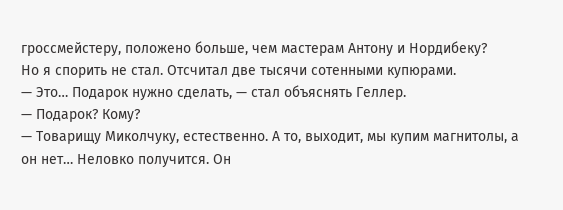гроссмейстеру, положено больше, чем мастерам Антону и Нордибеку?
Но я спорить не стал. Отсчитал две тысячи сотенными купюрами.
— Это… Подарок нужно сделать, — стал объяснять Геллер.
— Подарок? Кому?
— Товарищу Миколчуку, естественно. А то, выходит, мы купим магнитолы, а он нет… Неловко получится. Он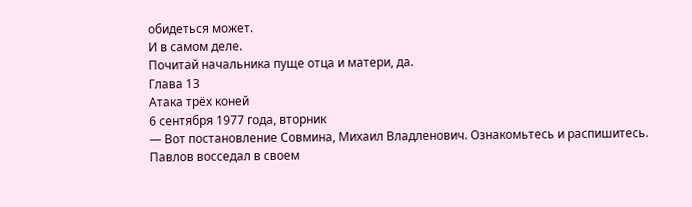обидеться может.
И в самом деле.
Почитай начальника пуще отца и матери, да.
Глава 13
Атака трёх коней
6 сентября 1977 года, вторник
— Вот постановление Совмина, Михаил Владленович. Ознакомьтесь и распишитесь.
Павлов восседал в своем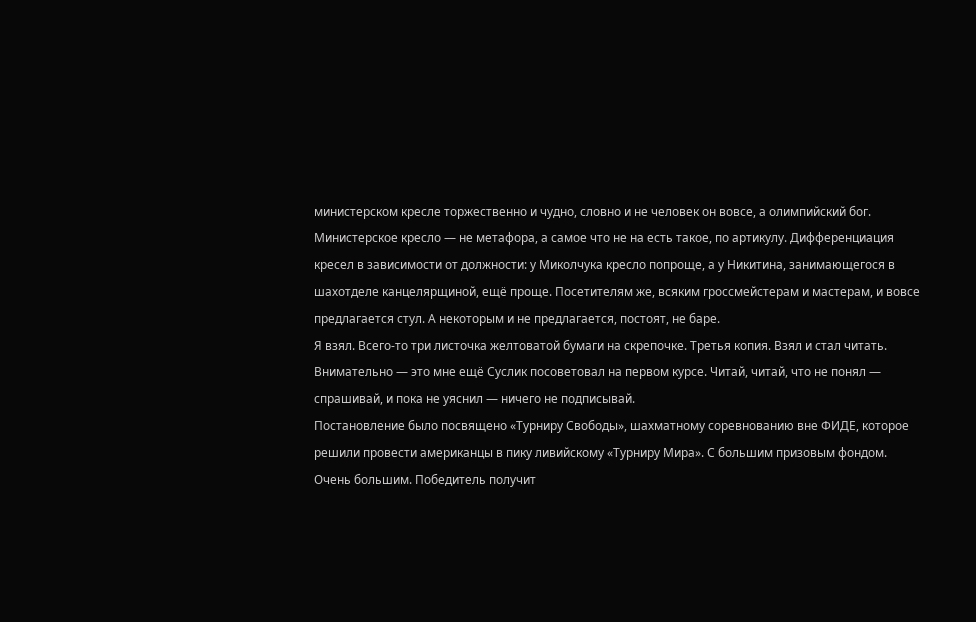министерском кресле торжественно и чудно, словно и не человек он вовсе, а олимпийский бог. Министерское кресло — не метафора, а самое что не на есть такое, по артикулу. Дифференциация кресел в зависимости от должности: у Миколчука кресло попроще, а у Никитина, занимающегося в шахотделе канцелярщиной, ещё проще. Посетителям же, всяким гроссмейстерам и мастерам, и вовсе предлагается стул. А некоторым и не предлагается, постоят, не баре.
Я взял. Всего-то три листочка желтоватой бумаги на скрепочке. Третья копия. Взял и стал читать. Внимательно — это мне ещё Суслик посоветовал на первом курсе. Читай, читай, что не понял — спрашивай, и пока не уяснил — ничего не подписывай.
Постановление было посвящено «Турниру Свободы», шахматному соревнованию вне ФИДЕ, которое решили провести американцы в пику ливийскому «Турниру Мира». С большим призовым фондом. Очень большим. Победитель получит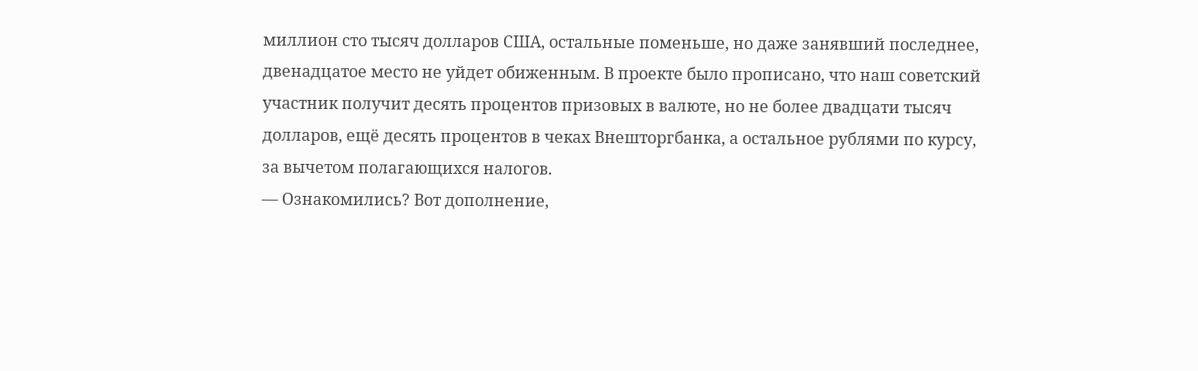миллион сто тысяч долларов США, остальные поменьше, но даже занявший последнее, двенадцатое место не уйдет обиженным. В проекте было прописано, что наш советский участник получит десять процентов призовых в валюте, но не более двадцати тысяч долларов, ещё десять процентов в чеках Внешторгбанка, а остальное рублями по курсу, за вычетом полагающихся налогов.
— Ознакомились? Вот дополнение,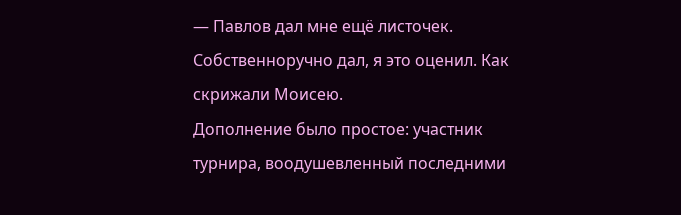— Павлов дал мне ещё листочек. Собственноручно дал, я это оценил. Как скрижали Моисею.
Дополнение было простое: участник турнира, воодушевленный последними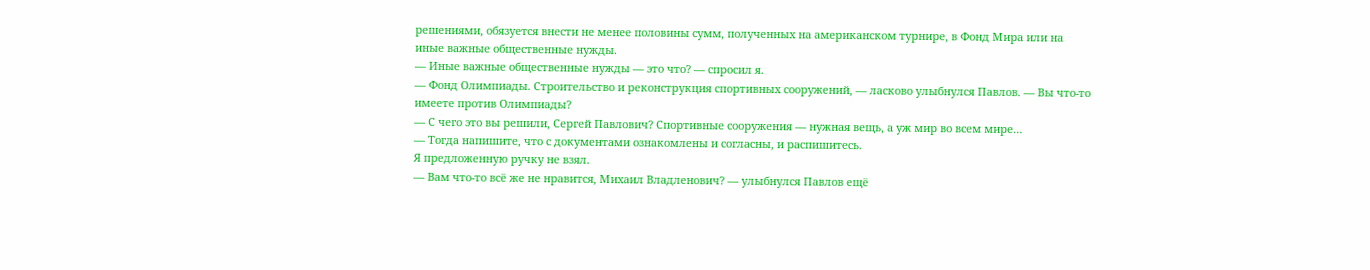решениями, обязуется внести не менее половины сумм, полученных на американском турнире, в Фонд Мира или на иные важные общественные нужды.
— Иные важные общественные нужды — это что? — спросил я.
— Фонд Олимпиады. Строительство и реконструкция спортивных сооружений, — ласково улыбнулся Павлов. — Вы что-то имеете против Олимпиады?
— С чего это вы решили, Сергей Павлович? Спортивные сооружения — нужная вещь, а уж мир во всем мире…
— Тогда напишите, что с документами ознакомлены и согласны, и распишитесь.
Я предложенную ручку не взял.
— Вам что-то всё же не нравится, Михаил Владленович? — улыбнулся Павлов ещё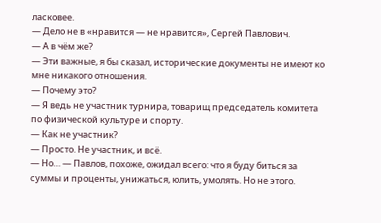ласковее.
— Дело не в «нравится — не нравится», Сергей Павлович.
— А в чём же?
— Эти важные, я бы сказал, исторические документы не имеют ко мне никакого отношения.
— Почему это?
— Я ведь не участник турнира, товарищ председатель комитета по физической культуре и спорту.
— Как не участник?
— Просто. Не участник, и всё.
— Но… — Павлов, похоже, ожидал всего: что я буду биться за суммы и проценты, унижаться, юлить, умолять. Но не этого.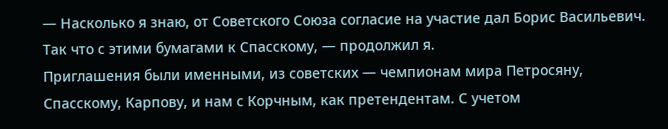— Насколько я знаю, от Советского Союза согласие на участие дал Борис Васильевич. Так что с этими бумагами к Спасскому, — продолжил я.
Приглашения были именными, из советских — чемпионам мира Петросяну, Спасскому, Карпову, и нам с Корчным, как претендентам. С учетом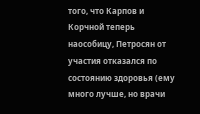того, что Карпов и Корчной теперь наособицу, Петросян от участия отказался по состоянию здоровья (ему много лучше, но врачи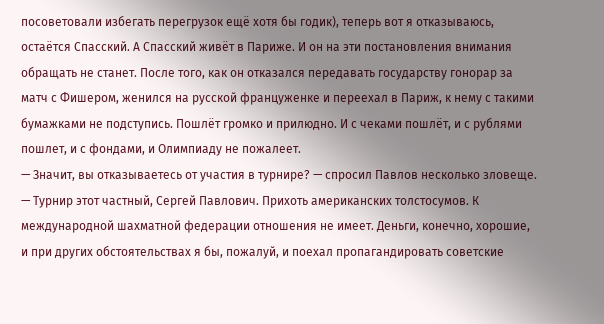посоветовали избегать перегрузок ещё хотя бы годик), теперь вот я отказываюсь, остаётся Спасский. А Спасский живёт в Париже. И он на эти постановления внимания обращать не станет. После того, как он отказался передавать государству гонорар за матч с Фишером, женился на русской француженке и переехал в Париж, к нему с такими бумажками не подступись. Пошлёт громко и прилюдно. И с чеками пошлёт, и с рублями пошлет, и с фондами, и Олимпиаду не пожалеет.
— Значит, вы отказываетесь от участия в турнире? — спросил Павлов несколько зловеще.
— Турнир этот частный, Сергей Павлович. Прихоть американских толстосумов. К международной шахматной федерации отношения не имеет. Деньги, конечно, хорошие, и при других обстоятельствах я бы, пожалуй, и поехал пропагандировать советские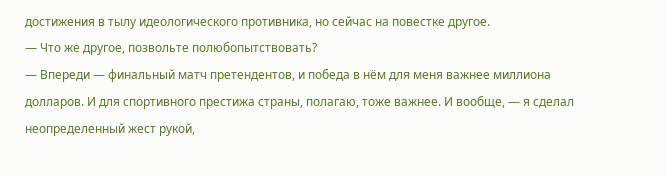достижения в тылу идеологического противника, но сейчас на повестке другое.
— Что же другое, позвольте полюбопытствовать?
— Впереди — финальный матч претендентов, и победа в нём для меня важнее миллиона долларов. И для спортивного престижа страны, полагаю, тоже важнее. И вообще, — я сделал неопределенный жест рукой,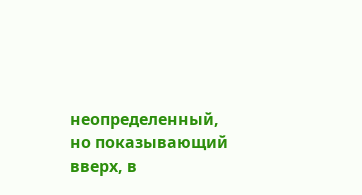неопределенный, но показывающий вверх, в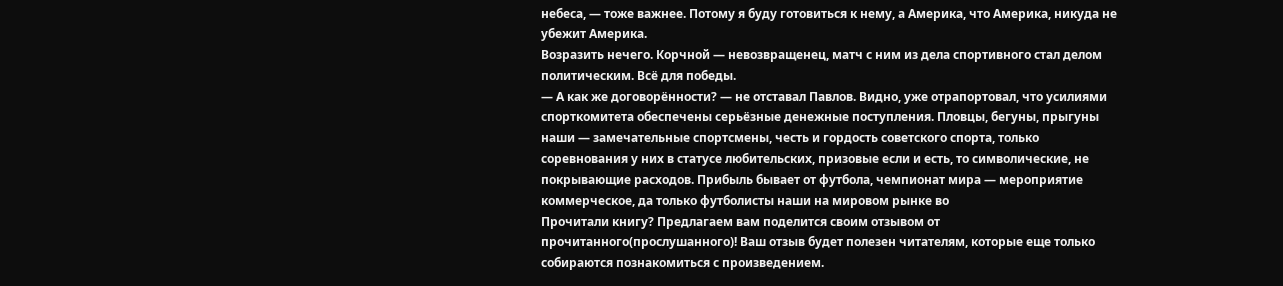небеса, — тоже важнее. Потому я буду готовиться к нему, а Америка, что Америка, никуда не убежит Америка.
Возразить нечего. Корчной — невозвращенец, матч с ним из дела спортивного стал делом политическим. Всё для победы.
— А как же договорённости? — не отставал Павлов. Видно, уже отрапортовал, что усилиями спорткомитета обеспечены серьёзные денежные поступления. Пловцы, бегуны, прыгуны наши — замечательные спортсмены, честь и гордость советского спорта, только соревнования у них в статусе любительских, призовые если и есть, то символические, не покрывающие расходов. Прибыль бывает от футбола, чемпионат мира — мероприятие коммерческое, да только футболисты наши на мировом рынке во
Прочитали книгу? Предлагаем вам поделится своим отзывом от прочитанного(прослушанного)! Ваш отзыв будет полезен читателям, которые еще только собираются познакомиться с произведением.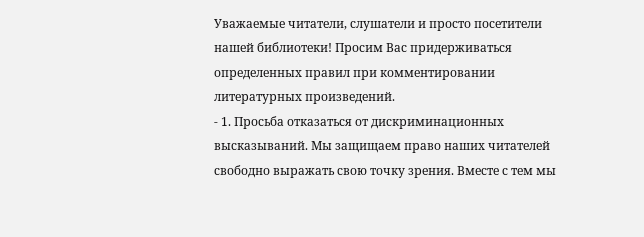Уважаемые читатели, слушатели и просто посетители нашей библиотеки! Просим Вас придерживаться определенных правил при комментировании литературных произведений.
- 1. Просьба отказаться от дискриминационных высказываний. Мы защищаем право наших читателей свободно выражать свою точку зрения. Вместе с тем мы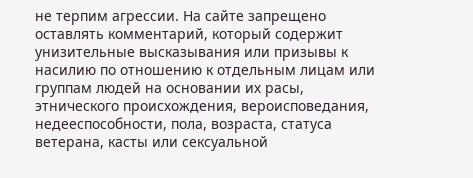не терпим агрессии. На сайте запрещено оставлять комментарий, который содержит унизительные высказывания или призывы к насилию по отношению к отдельным лицам или группам людей на основании их расы, этнического происхождения, вероисповедания, недееспособности, пола, возраста, статуса ветерана, касты или сексуальной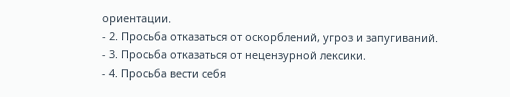ориентации.
- 2. Просьба отказаться от оскорблений, угроз и запугиваний.
- 3. Просьба отказаться от нецензурной лексики.
- 4. Просьба вести себя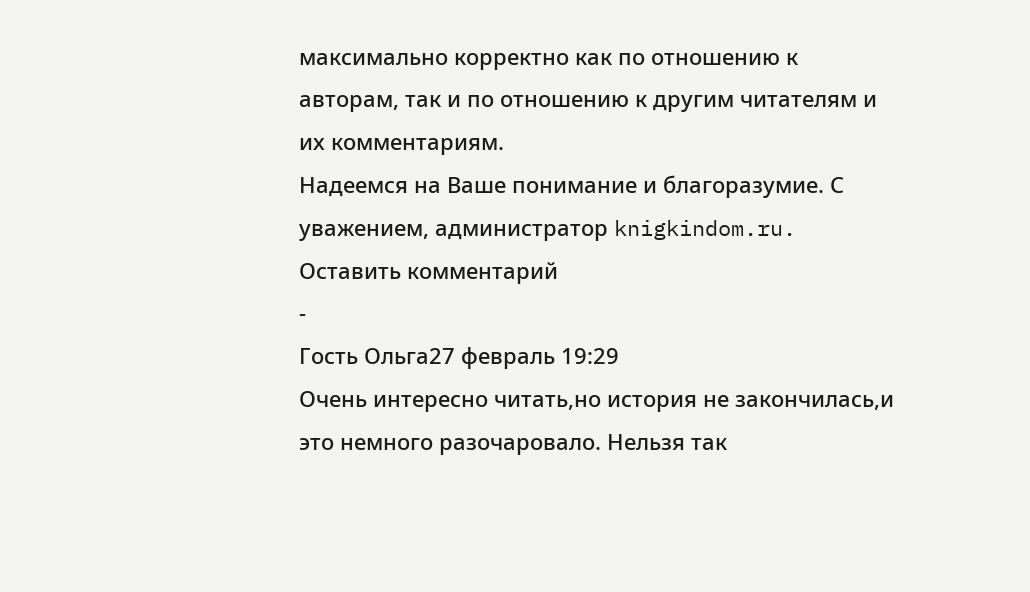максимально корректно как по отношению к авторам, так и по отношению к другим читателям и их комментариям.
Надеемся на Ваше понимание и благоразумие. С уважением, администратор knigkindom.ru.
Оставить комментарий
-
Гость Ольга27 февраль 19:29
Очень интересно читать,но история не закончилась,и это немного разочаровало. Нельзя так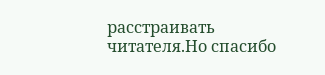расстраивать читателя.Но спасибо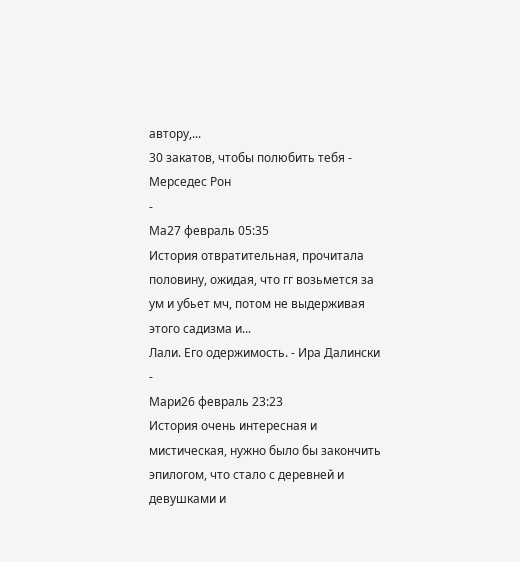автору,...
30 закатов, чтобы полюбить тебя - Мерседес Рон
-
Ма27 февраль 05:35
История отвратительная, прочитала половину, ожидая, что гг возьмется за ум и убьет мч, потом не выдерживая этого садизма и...
Лали. Его одержимость. - Ира Далински
-
Мари26 февраль 23:23
История очень интересная и мистическая, нужно было бы закончить эпилогом, что стало с деревней и девушками и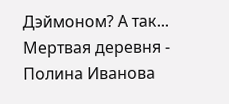Дэймоном? А так...
Мертвая деревня - Полина Иванова